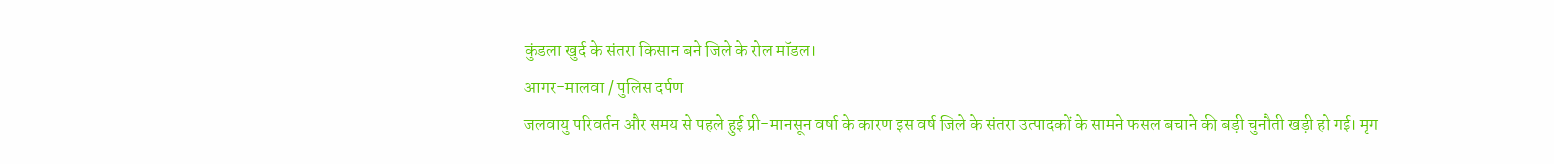कुंडला खुर्द के संतरा किसान बने जिले के रोल मॉडल।
आगर-मालवा / पुलिस दर्पण
जलवायु परिवर्तन और समय से पहले हुई प्री-मानसून वर्षा के कारण इस वर्ष जिले के संतरा उत्पादकों के सामने फसल बचाने की बड़ी चुनौती खड़ी हो गई। मृग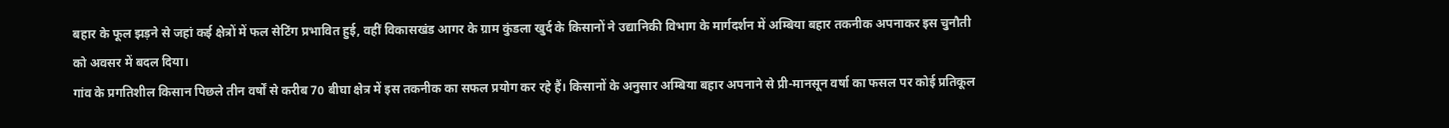बहार के फूल झड़ने से जहां कई क्षेत्रों में फल सेटिंग प्रभावित हुई, वहीं विकासखंड आगर के ग्राम कुंडला खुर्द के किसानों ने उद्यानिकी विभाग के मार्गदर्शन में अम्बिया बहार तकनीक अपनाकर इस चुनौती को अवसर में बदल दिया।
गांव के प्रगतिशील किसान पिछले तीन वर्षों से करीब 70 बीघा क्षेत्र में इस तकनीक का सफल प्रयोग कर रहे हैं। किसानों के अनुसार अम्बिया बहार अपनाने से प्री-मानसून वर्षा का फसल पर कोई प्रतिकूल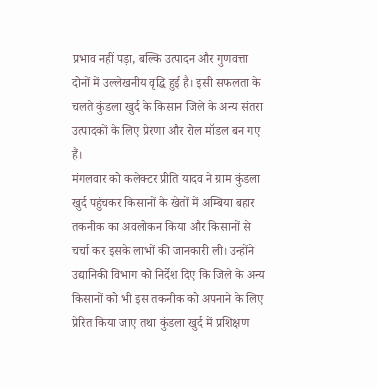प्रभाव नहीं पड़ा, बल्कि उत्पादन और गुणवत्ता दोनों में उल्लेखनीय वृद्धि हुई है। इसी सफलता के चलते कुंडला खुर्द के किसान जिले के अन्य संतरा उत्पादकों के लिए प्रेरणा और रोल मॉडल बन गए हैं।
मंगलवार को कलेक्टर प्रीति यादव ने ग्राम कुंडला खुर्द पहुंचकर किसानों के खेतों में अम्बिया बहार तकनीक का अवलोकन किया और किसानों से चर्चा कर इसके लाभों की जानकारी ली। उन्होंने उद्यानिकी विभाग को निर्देश दिए कि जिले के अन्य किसानों को भी इस तकनीक को अपनाने के लिए प्रेरित किया जाए तथा कुंडला खुर्द में प्रशिक्षण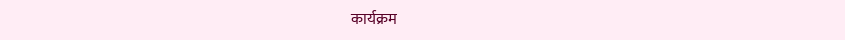कार्यक्रम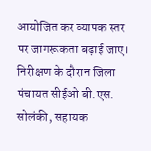आयोजित कर व्यापक स्तर पर जागरूकता बढ़ाई जाए।
निरीक्षण के दौरान जिला पंचायत सीईओ बी.एस. सोलंकी, सहायक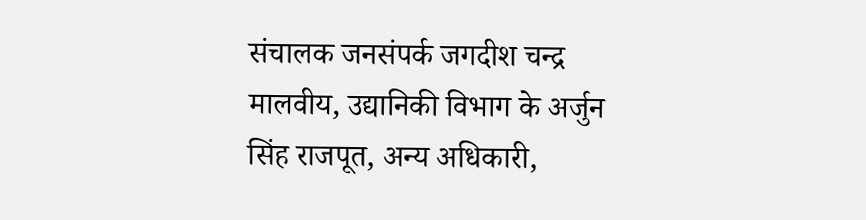संचालक जनसंपर्क जगदीश चन्द्र मालवीय, उद्यानिकी विभाग के अर्जुन सिंह राजपूत, अन्य अधिकारी,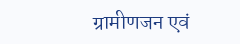ग्रामीणजन एवं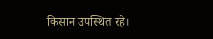किसान उपस्थित रहे।